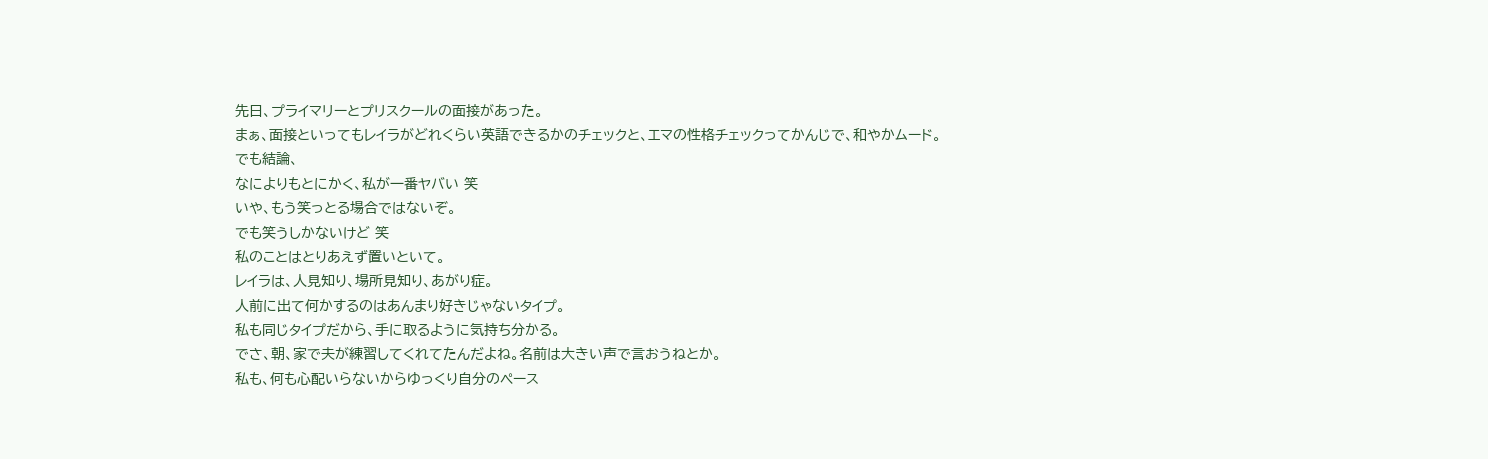先日、プライマリーとプリスクールの面接があった。
まぁ、面接といってもレイラがどれくらい英語できるかのチェックと、エマの性格チェックってかんじで、和やかムード。
でも結論、
なによりもとにかく、私が一番ヤバい 笑
いや、もう笑っとる場合ではないぞ。
でも笑うしかないけど 笑
私のことはとりあえず置いといて。
レイラは、人見知り、場所見知り、あがり症。
人前に出て何かするのはあんまり好きじゃないタイプ。
私も同じタイプだから、手に取るように気持ち分かる。
でさ、朝、家で夫が練習してくれてたんだよね。名前は大きい声で言おうねとか。
私も、何も心配いらないからゆっくり自分のペース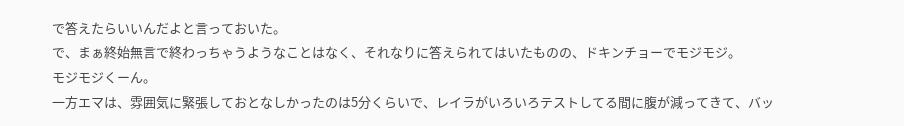で答えたらいいんだよと言っておいた。
で、まぁ終始無言で終わっちゃうようなことはなく、それなりに答えられてはいたものの、ドキンチョーでモジモジ。
モジモジくーん。
一方エマは、雰囲気に緊張しておとなしかったのは5分くらいで、レイラがいろいろテストしてる間に腹が減ってきて、バッ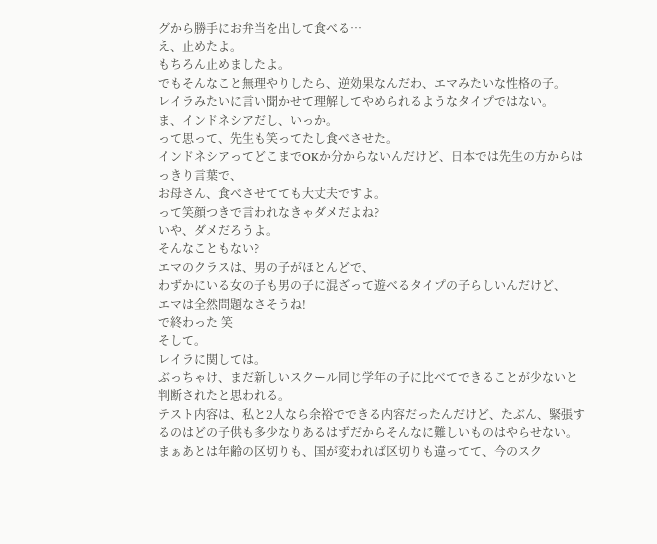グから勝手にお弁当を出して食べる…
え、止めたよ。
もちろん止めましたよ。
でもそんなこと無理やりしたら、逆効果なんだわ、エマみたいな性格の子。
レイラみたいに言い聞かせて理解してやめられるようなタイプではない。
ま、インドネシアだし、いっか。
って思って、先生も笑ってたし食べさせた。
インドネシアってどこまでOKか分からないんだけど、日本では先生の方からはっきり言葉で、
お母さん、食べさせてても大丈夫ですよ。
って笑顔つきで言われなきゃダメだよね?
いや、ダメだろうよ。
そんなこともない?
エマのクラスは、男の子がほとんどで、
わずかにいる女の子も男の子に混ざって遊べるタイプの子らしいんだけど、
エマは全然問題なさそうね!
で終わった 笑
そして。
レイラに関しては。
ぶっちゃけ、まだ新しいスクール同じ学年の子に比べてできることが少ないと判断されたと思われる。
テスト内容は、私と2人なら余裕でできる内容だったんだけど、たぶん、緊張するのはどの子供も多少なりあるはずだからそんなに難しいものはやらせない。
まぁあとは年齢の区切りも、国が変われば区切りも違ってて、今のスク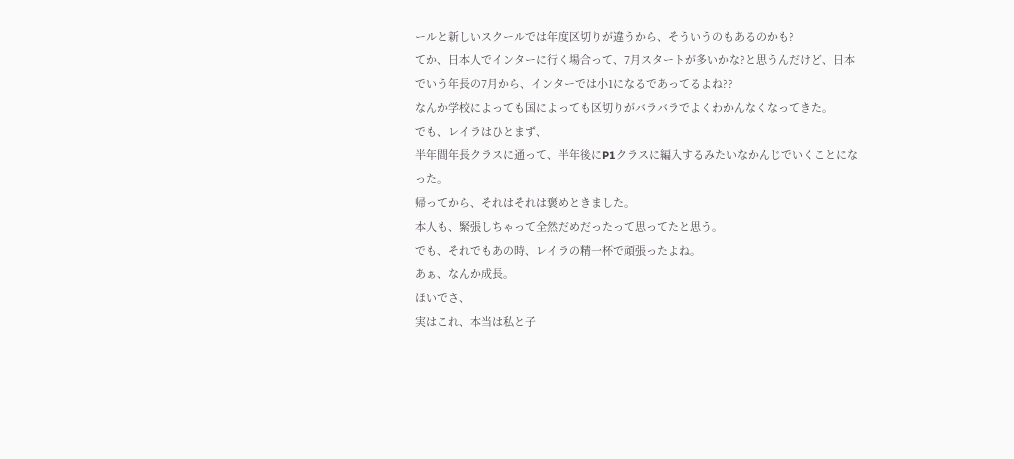ールと新しいスクールでは年度区切りが違うから、そういうのもあるのかも?
てか、日本人でインターに行く場合って、7月スタートが多いかな?と思うんだけど、日本でいう年長の7月から、インターでは小1になるであってるよね??
なんか学校によっても国によっても区切りがバラバラでよくわかんなくなってきた。
でも、レイラはひとまず、
半年間年長クラスに通って、半年後にP1クラスに編入するみたいなかんじでいくことになった。
帰ってから、それはそれは褒めときました。
本人も、緊張しちゃって全然だめだったって思ってたと思う。
でも、それでもあの時、レイラの精一杯で頑張ったよね。
あぁ、なんか成長。
ほいでさ、
実はこれ、本当は私と子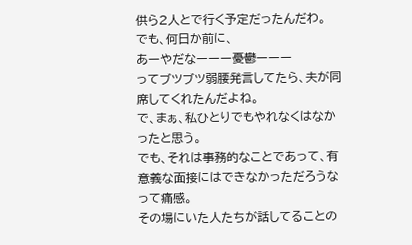供ら2人とで行く予定だったんだわ。
でも、何日か前に、
あーやだなーーー憂鬱ーーー
ってブツブツ弱腰発言してたら、夫が同席してくれたんだよね。
で、まぁ、私ひとりでもやれなくはなかったと思う。
でも、それは事務的なことであって、有意義な面接にはできなかっただろうなって痛感。
その場にいた人たちが話してることの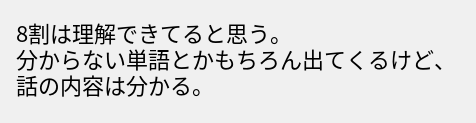8割は理解できてると思う。
分からない単語とかもちろん出てくるけど、話の内容は分かる。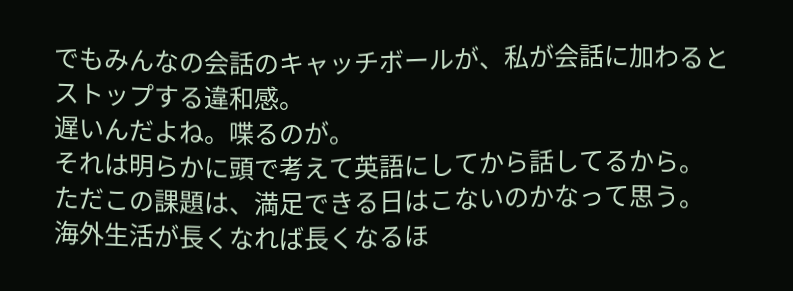でもみんなの会話のキャッチボールが、私が会話に加わるとストップする違和感。
遅いんだよね。喋るのが。
それは明らかに頭で考えて英語にしてから話してるから。
ただこの課題は、満足できる日はこないのかなって思う。
海外生活が長くなれば長くなるほ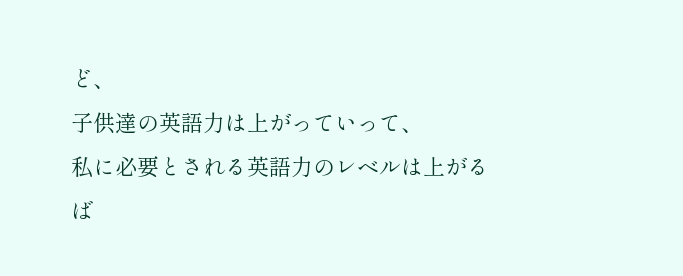ど、
子供達の英語力は上がっていって、
私に必要とされる英語力のレベルは上がるば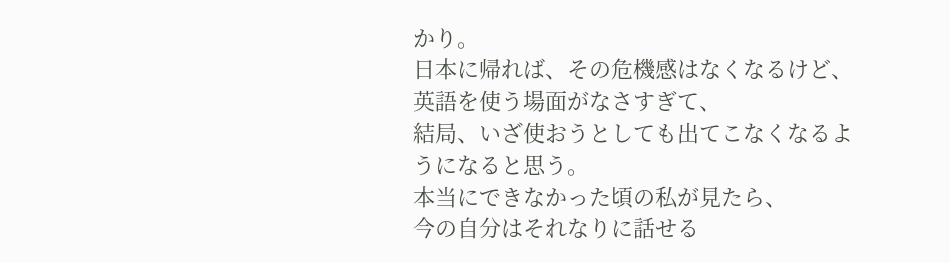かり。
日本に帰れば、その危機感はなくなるけど、
英語を使う場面がなさすぎて、
結局、いざ使おうとしても出てこなくなるようになると思う。
本当にできなかった頃の私が見たら、
今の自分はそれなりに話せる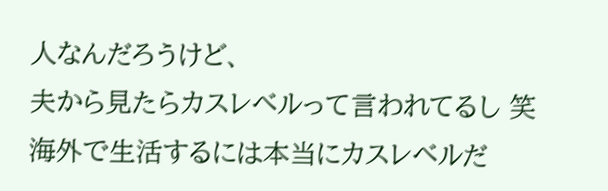人なんだろうけど、
夫から見たらカスレベルって言われてるし 笑
海外で生活するには本当にカスレベルだ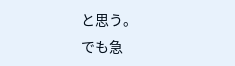と思う。
でも急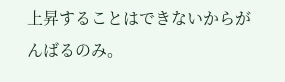上昇することはできないからがんばるのみ。